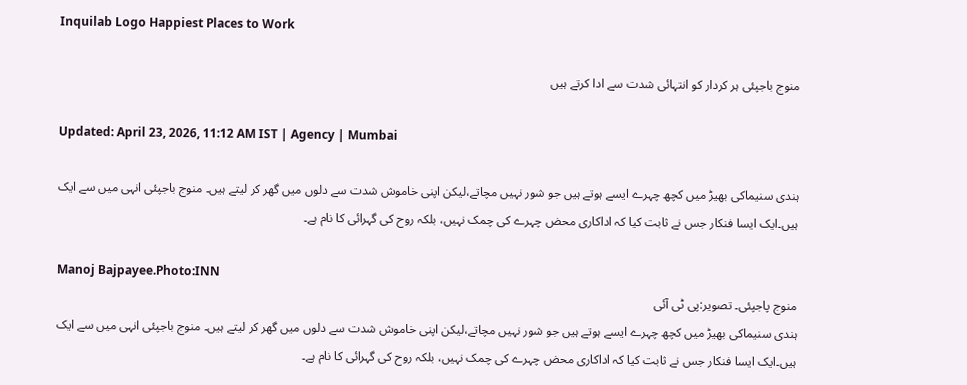Inquilab Logo Happiest Places to Work

منوج باجپئی ہر کردار کو انتہائی شدت سے ادا کرتے ہیں

Updated: April 23, 2026, 11:12 AM IST | Agency | Mumbai

ہندی سنیماکی بھیڑ میں کچھ چہرے ایسے ہوتے ہیں جو شور نہیں مچاتے،لیکن اپنی خاموش شدت سے دلوں میں گھر کر لیتے ہیں۔ منوج باجپئی انہی میں سے ایک ہیں۔ایک ایسا فنکار جس نے ثابت کیا کہ اداکاری محض چہرے کی چمک نہیں، بلکہ روح کی گہرائی کا نام ہے۔

Manoj Bajpayee.Photo:INN
منوج پاجپئی۔ تصویر:پی ٹی آئی
ہندی سنیماکی بھیڑ میں کچھ چہرے ایسے ہوتے ہیں جو شور نہیں مچاتے،لیکن اپنی خاموش شدت سے دلوں میں گھر کر لیتے ہیں۔ منوج باجپئی انہی میں سے ایک ہیں۔ایک ایسا فنکار جس نے ثابت کیا کہ اداکاری محض چہرے کی چمک نہیں، بلکہ روح کی گہرائی کا نام ہے۔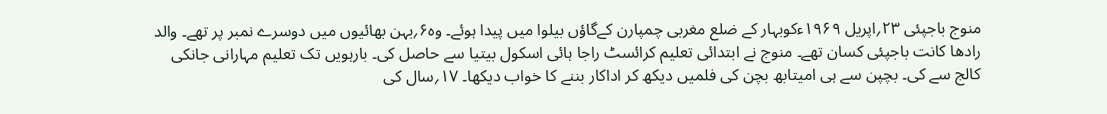منوج باجپئی ۲۳؍اپریل ۱۹۶۹ءکوبہار کے ضلع مغربی چمپارن کےگاؤں بیلوا میں پیدا ہوئے۔ وہ۶؍بہن بھائیوں میں دوسرے نمبر پر تھے۔ والد رادھا کانت باجپئی کسان تھے۔ منوج نے ابتدائی تعلیم کرائسٹ راجا ہائی اسکول بیتیا سے حاصل کی۔ بارہویں تک تعلیم مہارانی جانکی کالج سے کی۔ بچپن سے ہی امیتابھ بچن کی فلمیں دیکھ کر اداکار بننے کا خواب دیکھا۔ ۱۷؍سال کی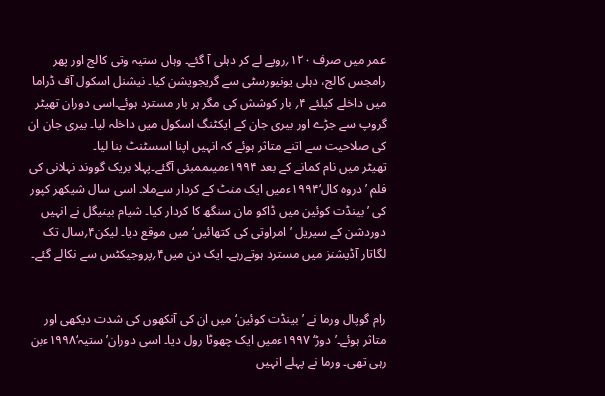عمر میں صرف ۱۲۰؍روپے لے کر دہلی آ گئے۔ وہاں ستیہ وتی کالج اور پھر رامجس کالج، دہلی یونیورسٹی سے گریجویشن کیا۔ نیشنل اسکول آف ڈراما میں داخلے کیلئے ۴؍ بار کوشش کی مگر ہر بار مسترد ہوئے۔اسی دوران تھیٹر گروپ سے جڑے اور بیری جان کے ایکٹنگ اسکول میں داخلہ لیا۔ بیری جان ان کی صلاحیت سے اتنے متاثر ہوئے کہ انہیں اپنا اسسٹنٹ بنا لیا۔
تھیٹر میں نام کمانے کے بعد ۱۹۹۴ءمیںممبئی آگئے۔پہلا بریک گووند نہلانی کی فلم ’دروہ کال‘۱۹۹۴ءمیں ایک منٹ کے کردار سےملا۔ اسی سال شیکھر کپور کی ’بینڈت کوئین میں ڈاکو مان سنگھ کا کردار کیا۔ شیام بینیگل نے انہیں دوردشن کے سیریل ’امراوتی کی کتھائیں‘میں موقع دیا۔ لیکن۴؍سال تک لگاتار آڈیشنز میں مسترد ہوتےرہے۔ ایک دن میں۴؍پروجیکٹس سے نکالے گئے۔


رام گوپال ورما نے ’بینڈت کوئین‘ میں ان کی آنکھوں کی شدت دیکھی اور متاثر ہوئے۔’دوڑ‘ ۱۹۹۷ءمیں ایک چھوٹا رول دیا۔ اسی دوران’ستیہ‘۱۹۹۸ءبن رہی تھی۔ ورما نے پہلے انہیں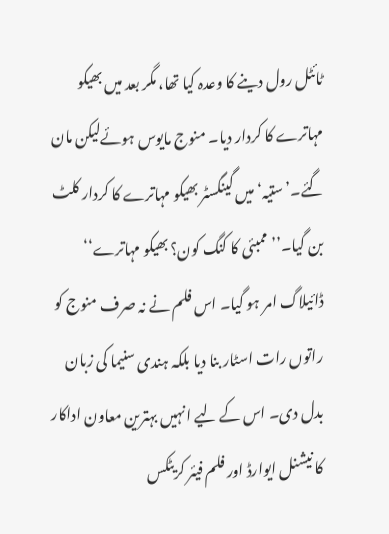ٹائٹل رول دینے کا وعدہ کیا تھا، مگر بعد میں بھیکو مہاترے کا کردار دیا۔ منوج مایوس ہوئےلیکن مان گئے۔’ستیہ‘ میں گینگسٹر بھیکو مہاترے کا کردار کلٹ بن گیا۔’’ممبئی کا کنگ کون؟ بھیکو مہاترے‘‘ ڈائیلاگ امر ہو گیا۔ اس فلم نے نہ صرف منوج کو راتوں رات اسٹار بنا دیا بلکہ ہندی سنیما کی زبان بدل دی۔ اس کے لیے انہیں بہترین معاون اداکار کا نیشنل ایوارڈ اور فلم فیئر کریٹکس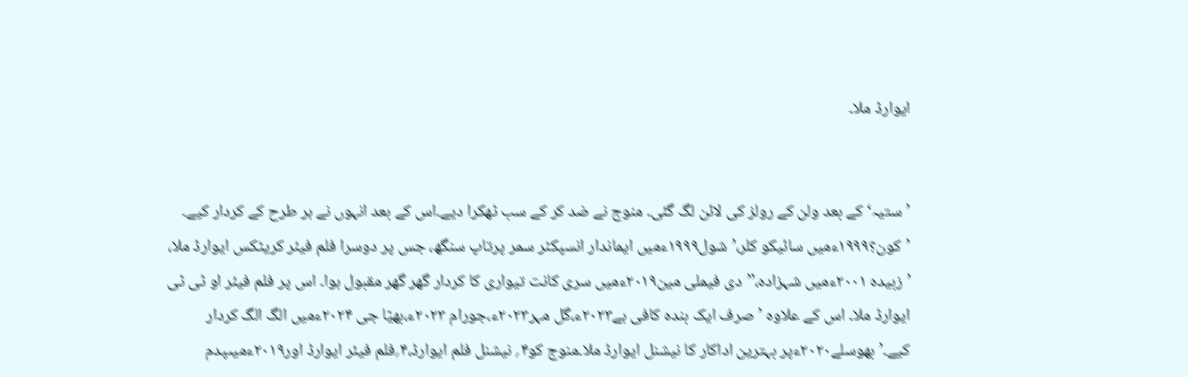ایوارڈ ملا۔


’ستیہ‘ کے بعد ولن کے رولز کی لائن لگ گئی۔ منوج نے ضد کر کے سب ٹھکرا دیے۔اس کے بعد انہوں نے ہر طرح کے کردار کیے۔ ’کون؟۱۹۹۹ءمیں سائیکو کلر،’شول۱۹۹۹ءمیں ایماندار انسپکٹر سمر پرتاپ سنگھ، جس پر دوسرا فلم فیئر کریٹکس ایوارڈ ملا، ’زبیدہ ۲۰۰۱ءمیں شہزادہ،’’دی فیملی مین۲۰۱۹ءمیں سری کانت تیواری کا کردار گھر گھر مقبول ہوا۔ اس پر فلم فیئر او ٹی ٹی ایوارڈ ملا۔ اس کے علاوہ ’صرف ایک بندہ کافی ہے۲۰۲۳ء،گل مہر۲۰۲۳ء،جورام ۲۰۲۳ء،بھیّا جی ۲۰۲۴ءمیں الگ الگ کردار کیے۔’بھوسلے۲۰۲۰ءپر بہترین اداکار کا نیشنل ایوارڈ ملا۔منوج کو۴؍ نیشنل فلم ایوارڈ،۴؍فلم فیئر ایوارڈ اور۲۰۱۹ءمیںپدم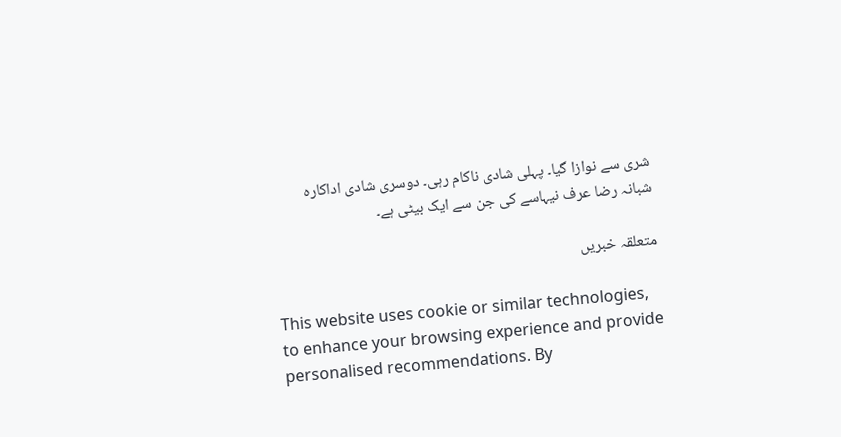شری سے نوازا گیا۔ پہلی شادی ناکام رہی۔ دوسری شادی اداکارہ شبانہ رضا عرف نیہاسے کی جن سے ایک بیٹی ہے۔

متعلقہ خبریں

This website uses cookie or similar technologies, to enhance your browsing experience and provide personalised recommendations. By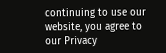continuing to use our website, you agree to our Privacy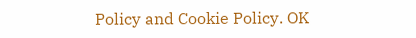Policy and Cookie Policy. OK